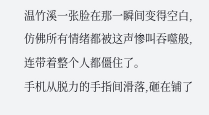温竹溪一张脸在那一瞬间变得空白,仿佛所有情绪都被这声惨叫吞噬般,连带着整个人都僵住了。
手机从脱力的手指间滑落,砸在铺了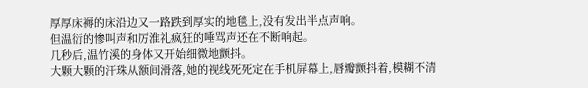厚厚床褥的床沿边又一路跌到厚实的地毯上,没有发出半点声响。
但温衍的惨叫声和厉淮礼疯狂的唾骂声还在不断响起。
几秒后,温竹溪的身体又开始细微地颤抖。
大颗大颗的汗珠从额间滑落,她的视线死死定在手机屏幕上,唇瓣颤抖着,模糊不清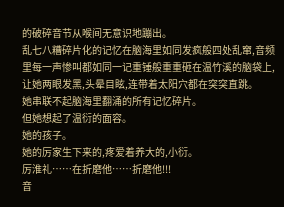的破碎音节从喉间无意识地蹦出。
乱七八糟碎片化的记忆在脑海里如同发疯般四处乱窜,音频里每一声惨叫都如同一记重锤般重重砸在温竹溪的脑袋上,让她两眼发黑,头晕目眩,连带着太阳穴都在突突直跳。
她串联不起脑海里翻涌的所有记忆碎片。
但她想起了温衍的面容。
她的孩子。
她的厉家生下来的,疼爱着养大的,小衍。
厉淮礼……在折磨他……折磨他!!!
音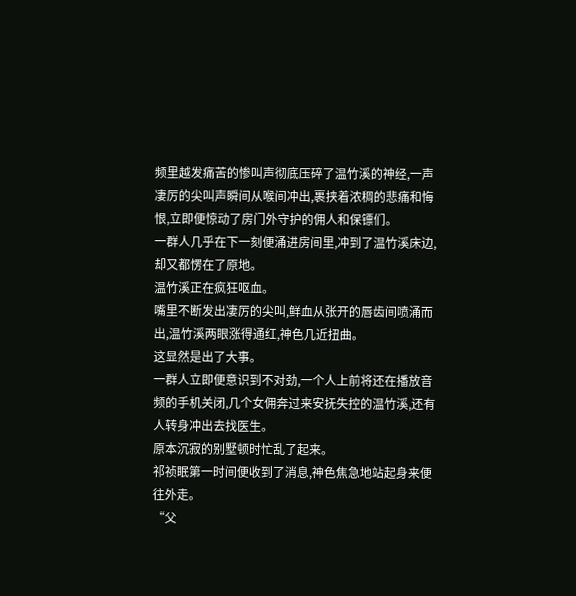频里越发痛苦的惨叫声彻底压碎了温竹溪的神经,一声凄厉的尖叫声瞬间从喉间冲出,裹挟着浓稠的悲痛和悔恨,立即便惊动了房门外守护的佣人和保镖们。
一群人几乎在下一刻便涌进房间里,冲到了温竹溪床边,却又都愣在了原地。
温竹溪正在疯狂呕血。
嘴里不断发出凄厉的尖叫,鲜血从张开的唇齿间喷涌而出,温竹溪两眼涨得通红,神色几近扭曲。
这显然是出了大事。
一群人立即便意识到不对劲,一个人上前将还在播放音频的手机关闭,几个女佣奔过来安抚失控的温竹溪,还有人转身冲出去找医生。
原本沉寂的别墅顿时忙乱了起来。
祁祯眠第一时间便收到了消息,神色焦急地站起身来便往外走。
“父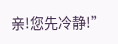亲!您先冷静!”